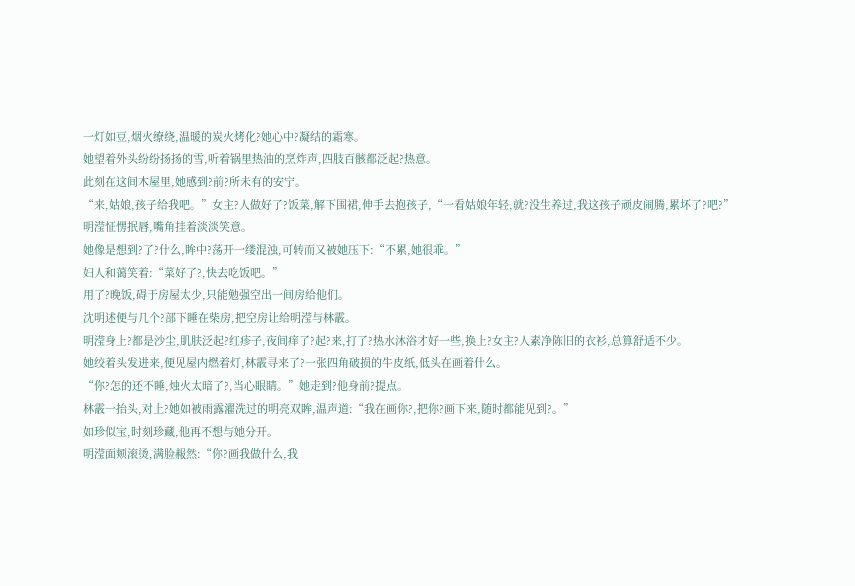一灯如豆,烟火缭绕,温暖的炭火烤化?她心中?凝结的霜寒。
她望着外头纷纷扬扬的雪,听着锅里热油的烹炸声,四肢百骸都泛起?热意。
此刻在这间木屋里,她感到?前?所未有的安宁。
“来,姑娘,孩子给我吧。”女主?人做好了?饭菜,解下围裙,伸手去抱孩子,“一看姑娘年轻,就?没生养过,我这孩子顽皮闹腾,累坏了?吧?”
明滢怔愣抿唇,嘴角挂着淡淡笑意。
她像是想到?了?什么,眸中?荡开一缕混浊,可转而又被她压下:“不累,她很乖。”
妇人和蔼笑着:“菜好了?,快去吃饭吧。”
用了?晚饭,碍于房屋太少,只能勉强空出一间房给他们。
沈明述便与几个?部下睡在柴房,把空房让给明滢与林霰。
明滢身上?都是沙尘,肌肤泛起?红疹子,夜间痒了?起?来,打了?热水沐浴才好一些,换上?女主?人素净陈旧的衣衫,总算舒适不少。
她绞着头发进来,便见屋内燃着灯,林霰寻来了?一张四角破损的牛皮纸,低头在画着什么。
“你?怎的还不睡,烛火太暗了?,当心眼睛。”她走到?他身前?提点。
林霰一抬头,对上?她如被雨露濯洗过的明亮双眸,温声道:“我在画你?,把你?画下来,随时都能见到?。”
如珍似宝,时刻珍藏,他再不想与她分开。
明滢面颊滚烫,满脸赧然:“你?画我做什么,我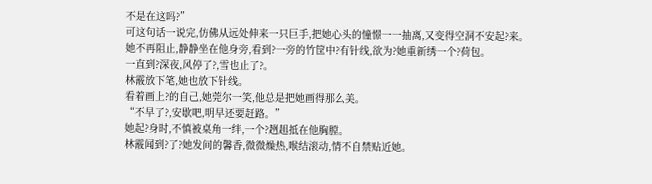不是在这吗?”
可这句话一说完,仿佛从远处伸来一只巨手,把她心头的憧憬一一抽离,又变得空洞不安起?来。
她不再阻止,静静坐在他身旁,看到?一旁的竹筐中?有针线,欲为?她重新绣一个?荷包。
一直到?深夜,风停了?,雪也止了?。
林霰放下笔,她也放下针线。
看着画上?的自己,她莞尔一笑,他总是把她画得那么美。
“不早了?,安歇吧,明早还要赶路。”
她起?身时,不慎被桌角一绊,一个?趔趄抵在他胸膛。
林霰闻到?了?她发间的馨香,微微燥热,喉结滚动,情不自禁贴近她。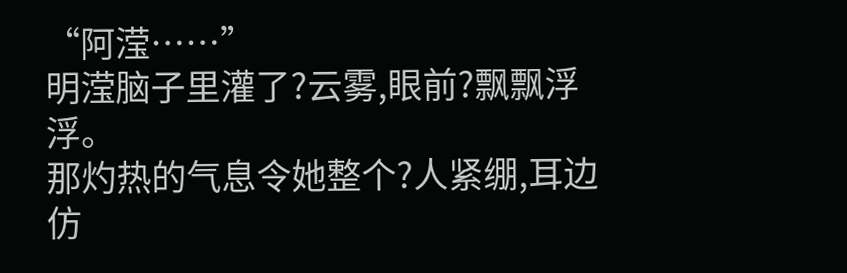“阿滢……”
明滢脑子里灌了?云雾,眼前?飘飘浮浮。
那灼热的气息令她整个?人紧绷,耳边仿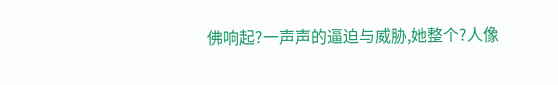佛响起?一声声的逼迫与威胁,她整个?人像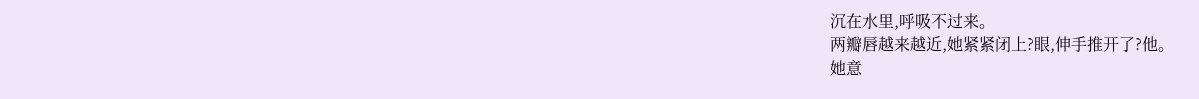沉在水里,呼吸不过来。
两瓣唇越来越近,她紧紧闭上?眼,伸手推开了?他。
她意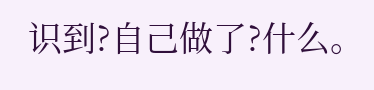识到?自己做了?什么。